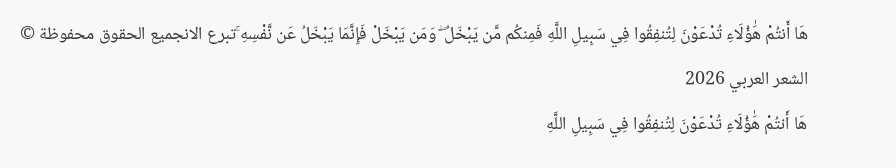هَا أَنتُمْ هَٰؤُلَاءِ تُدْعَوْنَ لِتُنفِقُوا فِي سَبِيلِ اللَّهِ فَمِنكُم مَّن يَبْخَلُ ۖ وَمَن يَبْخَلْ فَإِنَّمَا يَبْخَلُ عَن نَّفْسِهِ ۚتبرع الانجميع الحقوق محفوظة © الشعر العربي 2026
هَا أَنتُمْ هَٰؤُلَاءِ تُدْعَوْنَ لِتُنفِقُوا فِي سَبِيلِ اللَّهِ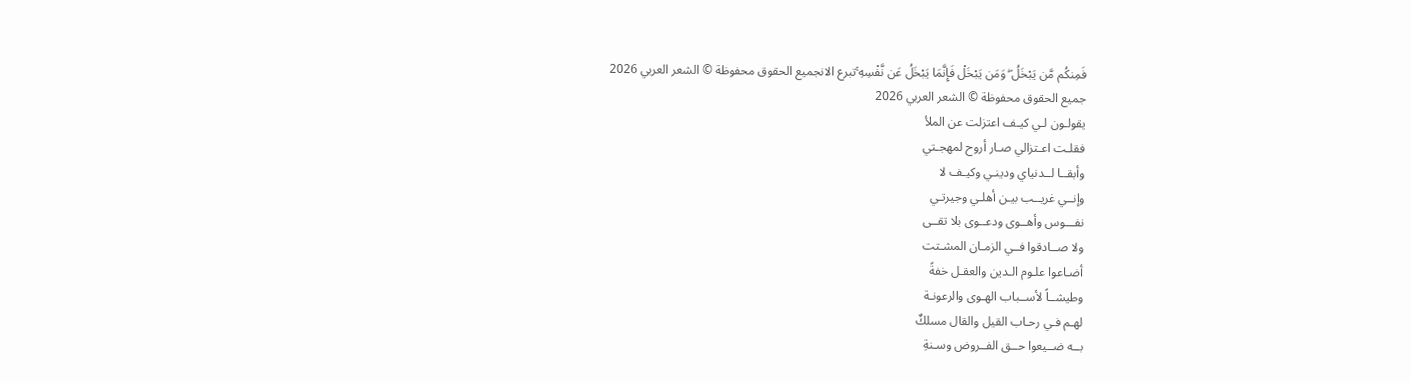فَمِنكُم مَّن يَبْخَلُ ۖ وَمَن يَبْخَلْ فَإِنَّمَا يَبْخَلُ عَن نَّفْسِهِ ۚتبرع الانجميع الحقوق محفوظة © الشعر العربي 2026
جميع الحقوق محفوظة © الشعر العربي 2026
يقولـون لـي كيـف اعتزلت عن الملأ
فقلـت اعـتزالي صـار أروح لمهجـتي
وأبقــا لــدنياي ودينـي وكيـف لا
وإنــي غريــب بيـن أهلـي وجيرتـي
نفـــوس وأهــوى ودعــوى بلا تقــى
ولا صــادقوا فــي الزمـان المشـتت
أضـاعوا علـوم الـدين والعقـل خفةً
وطيشــاً لأســباب الهـوى والرعونـة
لهـم فـي رحـاب القيل والقال مسلكٌ
بــه ضــيعوا حــق الفــروض وسـنةِ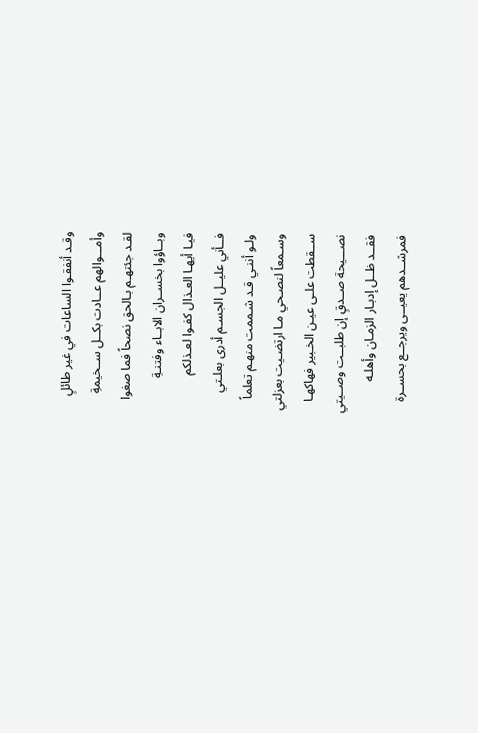وقـد أنفقـوا الساعات في غير طائلٍ
وأمـــوالهم عــادت بكــل ســخيمةِ
لقـد جئتهـم بـالحق نصحاً فما صغوا
وبــاؤوا بخســران الابــاء وفتنـةِ
فيـا أيهـا العـذال كفـوا لعـذلكم
فــأني عليــل الجسـم أدرى بعلـتي
ولـو أننـي قـد شـممت منهـم تعلماً
وسـمعاً لنصـحي مـا ارتضـيت بعزلتي
ســقطت علـى عيـن الخـبير فهاكهـا
نصـــيحة صــدقٍ إن طلبــت وصــيتي
فقــد ظــل إدبـار الزمـان وأهلـه
فمرشــدهم يعيــى ويرجــع بحســرة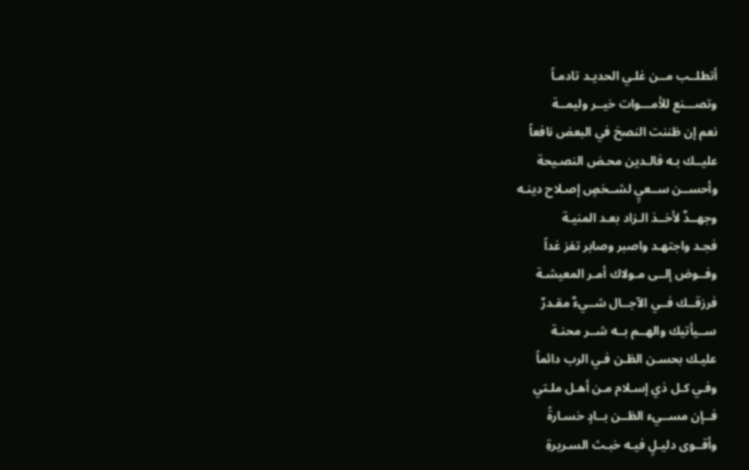أتطلــب مــن غلـي الحديـد تادمـاً
وتصـــنع للأمـــوات خيــر وليمــة
نعم إن ظننت النصحَ في البعض نافعاً
عليــك بـه فالـدين محـض النصـيحة
وأحســن ســعيٍ لشــخصٍ إصـلاح دينـه
وجهــدٌ لأخــذ الـزاد بعـد المنيـة
فجـد واجتهـد واصبر وصابر تفز غداً
وفــوض إلــى مـولاك أمـر المعيشـة
فرزقــك فــي الآجــال شــيءٌ مقـدرٌ
ســيأتيك والهــم بــه شــر محنـة
عليـك بحسـن الظـن فـي الرب دائماً
وفـي كـل ذي إسـلام مـن أهـل ملـتي
فــإن مســيء الظــن بــادٍ خسـارةً
وأقــوى دليـلٍ فيـه خبـث السـريرةِ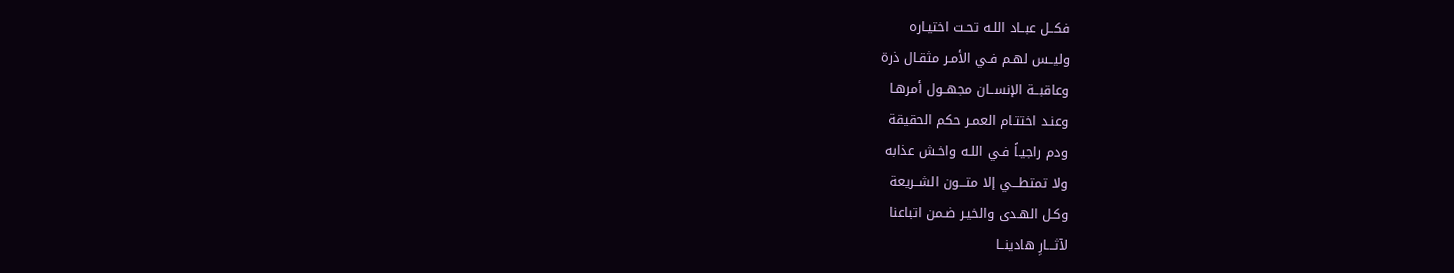فكــل عبــاد اللـه تحـت اختيـاره
وليــس لهـم فـي الأمـر مثقـال ذرة
وعاقبــة الإنســان مجهــول أمرهـا
وعنـد اختتـام العمـر حكم الحقيقة
ودم راجيـاً فـي اللـه واخـش عذابه
ولا تمتطـــي إلا متـــون الشــريعة
وكـل الهـدى والخيـر ضـمن اتباعنا
لآثـــارِ هادينــا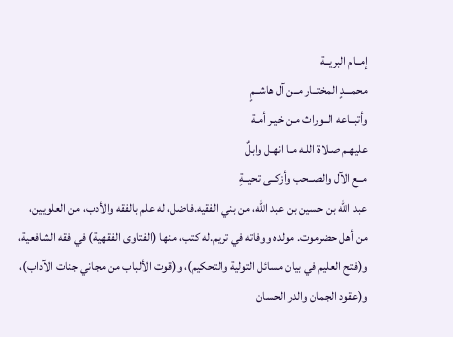إمــام البريــة
محمـــدٍ المختــار مــن آل هاشــمٍ
وأتبــاعه الــوراث مـن خيـر أمـة
عليهـم صـلاة اللـه مـا انهـل وابلٌ
مــع الآل والصــحب وأزكــى تحيــةِ
عبد الله بن حسين بن عبد الله، من بني الفقيه.فاضل، له علم بالفقه والأدب، من العلويين، من أهل حضرموت. مولده ووفاته في تريم.له كتب، منها (الفتاوى الفقهية) في فقه الشافعية، و(فتح العليم في بيان مسائل التولية والتحكيم)، و(قوت الألباب من مجاني جنات الآداب)، و(عقود الجمان والدر الحسان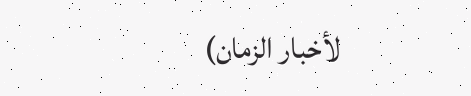لأخبار الزمان)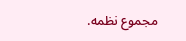مجموع نظمه.